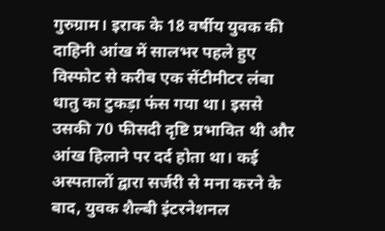गुरुग्राम। इराक के 18 वर्षीय युवक की दाहिनी आंख में सालभर पहले हुए विस्फोट से करीब एक सेंटीमीटर लंबा धातु का टुकड़ा फंस गया था। इससे उसकी 70 फीसदी दृष्टि प्रभावित थी और आंख हिलाने पर दर्द होता था। कई अस्पतालों द्वारा सर्जरी से मना करने के बाद, युवक शैल्बी इंटरनेशनल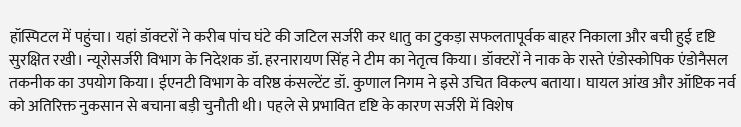हॉस्पिटल में पहुंचा। यहां डॉक्टरों ने करीब पांच घंटे की जटिल सर्जरी कर धातु का टुकड़ा सफलतापूर्वक बाहर निकाला और बची हुई दृष्टि सुरक्षित रखी। न्यूरोसर्जरी विभाग के निदेशक डॉ. हरनारायण सिंह ने टीम का नेतृत्व किया। डॉक्टरों ने नाक के रास्ते एंडोस्कोपिक एंडोनैसल तकनीक का उपयोग किया। ईएनटी विभाग के वरिष्ठ कंसल्टेंट डॉ. कुणाल निगम ने इसे उचित विकल्प बताया। घायल आंख और ऑप्टिक नर्व को अतिरिक्त नुकसान से बचाना बड़ी चुनौती थी। पहले से प्रभावित दृष्टि के कारण सर्जरी में विशेष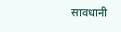सावधानी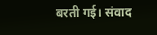बरती गई। संवाद